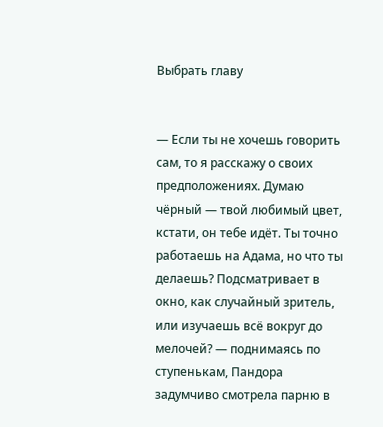Выбрать главу


— Если ты не хочешь говорить сам, то я расскажу о своих предположениях. Думаю чёрный — твой любимый цвет, кстати, он тебе идёт. Ты точно работаешь на Адама, но что ты делаешь? Подсматривает в окно, как случайный зритель, или изучаешь всё вокруг до мелочей? — поднимаясь по ступенькам, Пандора задумчиво смотрела парню в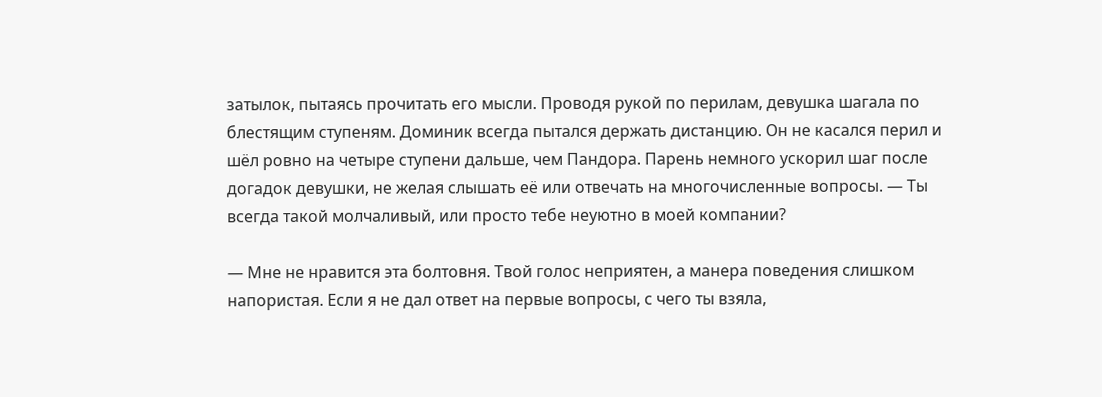затылок, пытаясь прочитать его мысли. Проводя рукой по перилам, девушка шагала по блестящим ступеням. Доминик всегда пытался держать дистанцию. Он не касался перил и шёл ровно на четыре ступени дальше, чем Пандора. Парень немного ускорил шаг после догадок девушки, не желая слышать её или отвечать на многочисленные вопросы. — Ты всегда такой молчаливый, или просто тебе неуютно в моей компании?

— Мне не нравится эта болтовня. Твой голос неприятен, а манера поведения слишком напористая. Если я не дал ответ на первые вопросы, с чего ты взяла,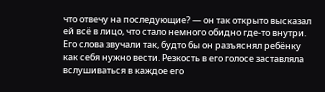что отвечу на последующие? — он так открыто высказал ей всё в лицо, что стало немного обидно где-то внутри. Его слова звучали так, будто бы он разъяснял ребёнку как себя нужно вести. Резкость в его голосе заставляла вслушиваться в каждое его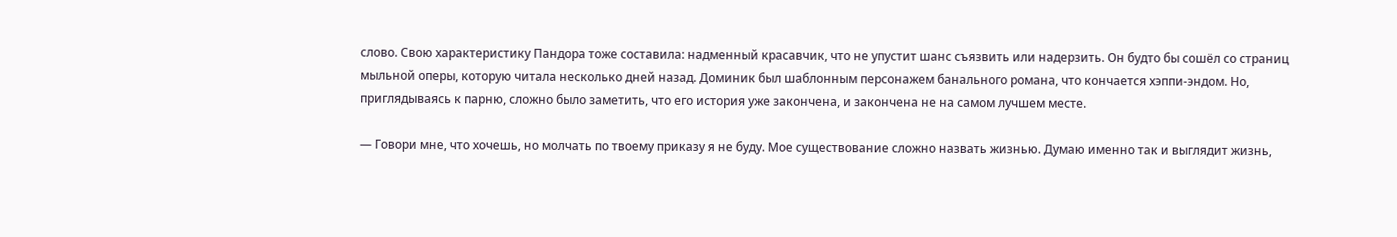слово. Свою характеристику Пандора тоже составила: надменный красавчик, что не упустит шанс съязвить или надерзить. Он будто бы сошёл со страниц мыльной оперы, которую читала несколько дней назад. Доминик был шаблонным персонажем банального романа, что кончается хэппи-эндом. Но, приглядываясь к парню, сложно было заметить, что его история уже закончена, и закончена не на самом лучшем месте.

— Говори мне, что хочешь, но молчать по твоему приказу я не буду. Мое существование сложно назвать жизнью. Думаю именно так и выглядит жизнь,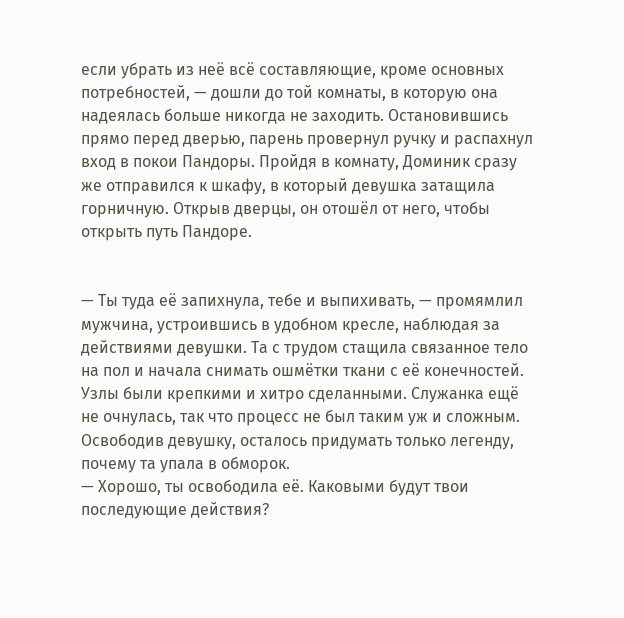если убрать из неё всё составляющие, кроме основных потребностей, — дошли до той комнаты, в которую она надеялась больше никогда не заходить. Остановившись прямо перед дверью, парень провернул ручку и распахнул вход в покои Пандоры. Пройдя в комнату, Доминик сразу же отправился к шкафу, в который девушка затащила горничную. Открыв дверцы, он отошёл от него, чтобы открыть путь Пандоре.


— Ты туда её запихнула, тебе и выпихивать, — промямлил мужчина, устроившись в удобном кресле, наблюдая за действиями девушки. Та с трудом стащила связанное тело на пол и начала снимать ошмётки ткани с её конечностей. Узлы были крепкими и хитро сделанными. Служанка ещё не очнулась, так что процесс не был таким уж и сложным. Освободив девушку, осталось придумать только легенду, почему та упала в обморок.
— Хорошо, ты освободила её. Каковыми будут твои последующие действия?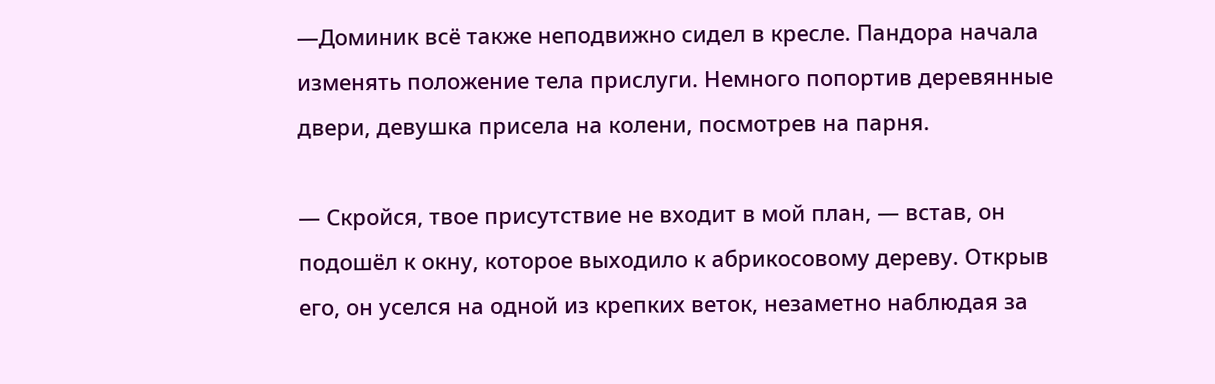—Доминик всё также неподвижно сидел в кресле. Пандора начала изменять положение тела прислуги. Немного попортив деревянные двери, девушка присела на колени, посмотрев на парня.

— Скройся, твое присутствие не входит в мой план, — встав, он подошёл к окну, которое выходило к абрикосовому дереву. Открыв его, он уселся на одной из крепких веток, незаметно наблюдая за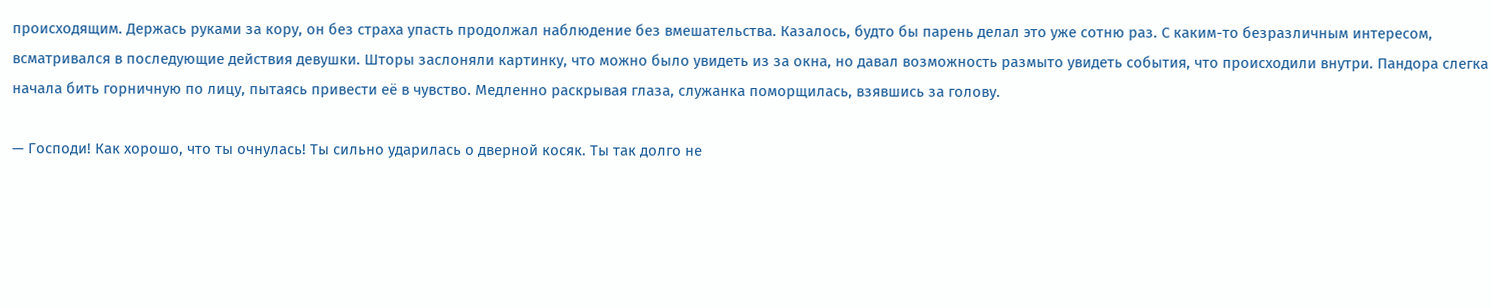происходящим. Держась руками за кору, он без страха упасть продолжал наблюдение без вмешательства. Казалось, будто бы парень делал это уже сотню раз. С каким-то безразличным интересом, всматривался в последующие действия девушки. Шторы заслоняли картинку, что можно было увидеть из за окна, но давал возможность размыто увидеть события, что происходили внутри. Пандора слегка начала бить горничную по лицу, пытаясь привести её в чувство. Медленно раскрывая глаза, служанка поморщилась, взявшись за голову.

— Господи! Как хорошо, что ты очнулась! Ты сильно ударилась о дверной косяк. Ты так долго не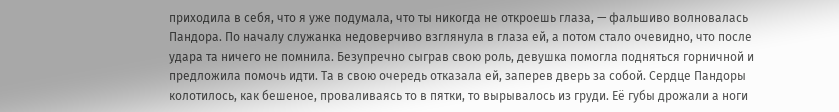приходила в себя, что я уже подумала, что ты никогда не откроешь глаза, — фальшиво волновалась Пандора. По началу служанка недоверчиво взглянула в глаза ей, а потом стало очевидно, что после удара та ничего не помнила. Безупречно сыграв свою роль, девушка помогла подняться горничной и предложила помочь идти. Та в свою очередь отказала ей, заперев дверь за собой. Сердце Пандоры колотилось, как бешеное, проваливаясь то в пятки, то вырывалось из груди. Её губы дрожали а ноги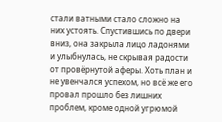стали ватными стало сложно на них устоять. Спустившись по двери вниз, она закрыла лицо ладонями и улыбнулась, не скрывая радости от провёрнутой аферы. Хоть план и не увенчался успехом, но всё же его провал прошло без лишних проблем, кроме одной угрюмой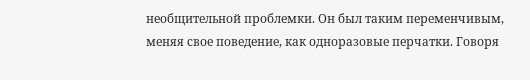необщительной проблемки. Он был таким переменчивым, меняя свое поведение, как одноразовые перчатки. Говоря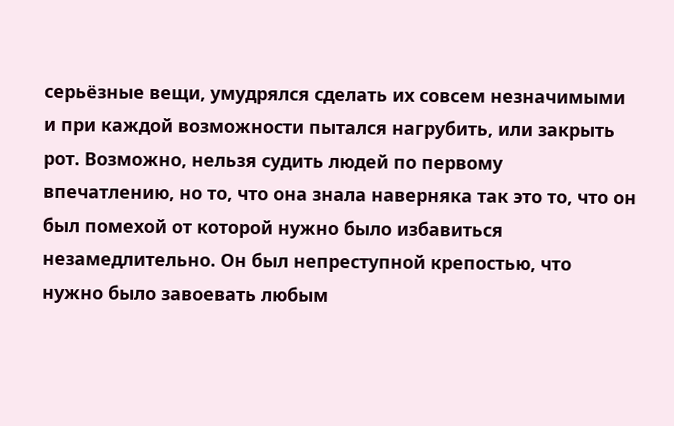серьёзные вещи, умудрялся сделать их совсем незначимыми и при каждой возможности пытался нагрубить, или закрыть рот. Возможно, нельзя судить людей по первому впечатлению, но то, что она знала наверняка так это то, что он был помехой от которой нужно было избавиться незамедлительно. Он был непреступной крепостью, что нужно было завоевать любым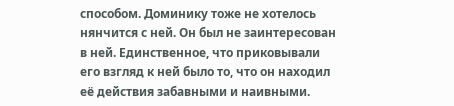способом. Доминику тоже не хотелось нянчится с ней. Он был не заинтересован в ней. Единственное, что приковывали его взгляд к ней было то, что он находил её действия забавными и наивными.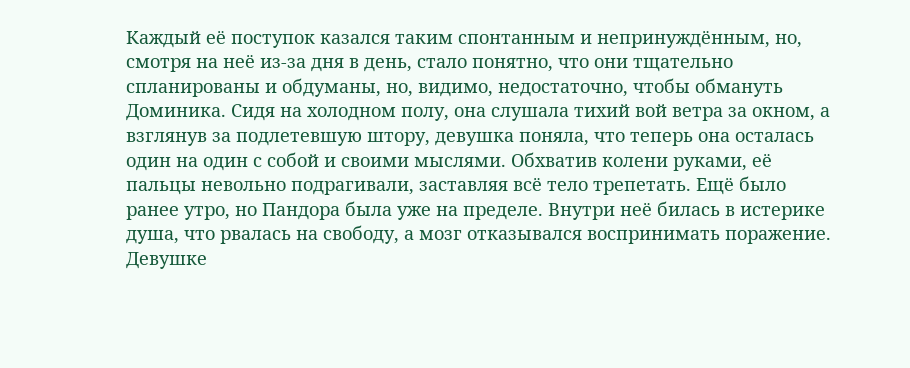Каждый её поступок казался таким спонтанным и непринуждённым, но, смотря на неё из-за дня в день, стало понятно, что они тщательно спланированы и обдуманы, но, видимо, недостаточно, чтобы обмануть Доминика. Сидя на холодном полу, она слушала тихий вой ветра за окном, а взглянув за подлетевшую штору, девушка поняла, что теперь она осталась один на один с собой и своими мыслями. Обхватив колени руками, её пальцы невольно подрагивали, заставляя всё тело трепетать. Ещё было ранее утро, но Пандора была уже на пределе. Внутри неё билась в истерике душа, что рвалась на свободу, а мозг отказывался воспринимать поражение. Девушке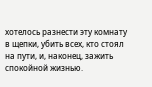хотелось разнести эту комнату в щепки, убить всех, кто стоял на пути, и, наконец, зажить спокойной жизнью.